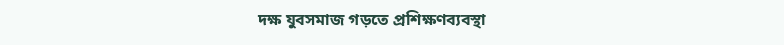দক্ষ যুবসমাজ গড়তে প্রশিক্ষণব্যবস্থা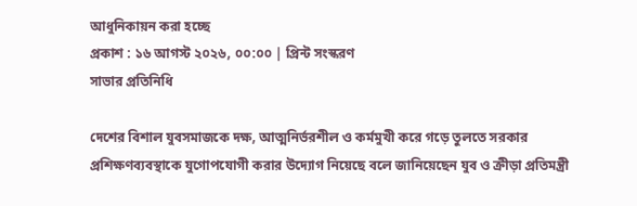আধুনিকায়ন করা হচ্ছে
প্রকাশ : ১৬ আগস্ট ২০২৬, ০০:০০ | প্রিন্ট সংস্করণ
সাভার প্রতিনিধি

দেশের বিশাল যুবসমাজকে দক্ষ, আত্মনির্ভরশীল ও কর্মমুখী করে গড়ে তুলতে সরকার প্রশিক্ষণব্যবস্থাকে যুগোপযোগী করার উদ্যোগ নিয়েছে বলে জানিয়েছেন যুব ও ক্রীড়া প্রতিমন্ত্রী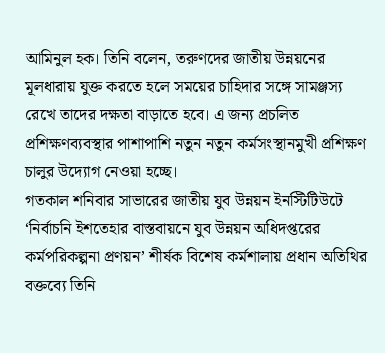আমিনুল হক। তিনি বলেন, তরুণদের জাতীয় উন্নয়নের মূলধারায় যুক্ত করতে হলে সময়ের চাহিদার সঙ্গে সামঞ্জস্য রেখে তাদের দক্ষতা বাড়াতে হবে। এ জন্য প্রচলিত প্রশিক্ষণব্যবস্থার পাশাপাশি নতুন নতুন কর্মসংস্থানমুখী প্রশিক্ষণ চালুর উদ্যোগ নেওয়া হচ্ছে।
গতকাল শনিবার সাভারের জাতীয় যুব উন্নয়ন ইনস্টিটিউটে ‘নির্বাচনি ইশতেহার বাস্তবায়নে যুব উন্নয়ন অধিদপ্তরের কর্মপরিকল্পনা প্রণয়ন’ শীর্ষক বিশেষ কর্মশালায় প্রধান অতিথির বক্তব্যে তিনি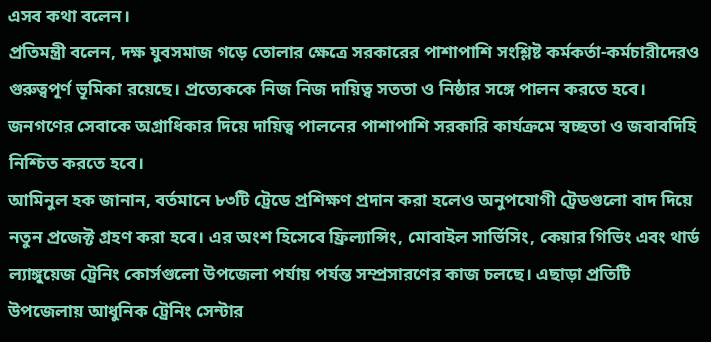এসব কথা বলেন।
প্রতিমন্ত্রী বলেন, দক্ষ যুবসমাজ গড়ে তোলার ক্ষেত্রে সরকারের পাশাপাশি সংশ্লিষ্ট কর্মকর্তা-কর্মচারীদেরও গুরুত্বপূর্ণ ভূমিকা রয়েছে। প্রত্যেককে নিজ নিজ দায়িত্ব সততা ও নিষ্ঠার সঙ্গে পালন করতে হবে। জনগণের সেবাকে অগ্রাধিকার দিয়ে দায়িত্ব পালনের পাশাপাশি সরকারি কার্যক্রমে স্বচ্ছতা ও জবাবদিহি নিশ্চিত করতে হবে।
আমিনুল হক জানান, বর্তমানে ৮৩টি ট্রেডে প্রশিক্ষণ প্রদান করা হলেও অনুপযোগী ট্রেডগুলো বাদ দিয়ে নতুন প্রজেক্ট গ্রহণ করা হবে। এর অংশ হিসেবে ফ্রিল্যান্সিং, মোবাইল সার্ভিসিং, কেয়ার গিভিং এবং থার্ড ল্যাঙ্গুয়েজ ট্রেনিং কোর্সগুলো উপজেলা পর্যায় পর্যন্ত সম্প্রসারণের কাজ চলছে। এছাড়া প্রতিটি উপজেলায় আধুনিক ট্রেনিং সেন্টার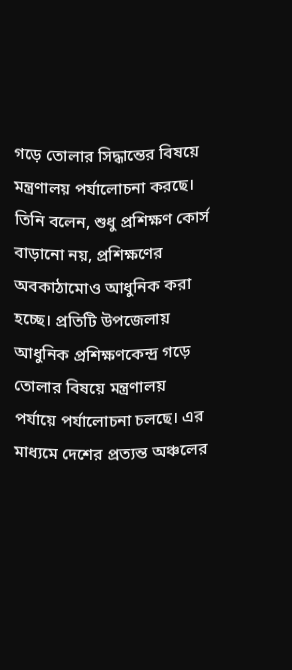গড়ে তোলার সিদ্ধান্তের বিষয়ে মন্ত্রণালয় পর্যালোচনা করছে। তিনি বলেন, শুধু প্রশিক্ষণ কোর্স বাড়ানো নয়, প্রশিক্ষণের অবকাঠামোও আধুনিক করা হচ্ছে। প্রতিটি উপজেলায় আধুনিক প্রশিক্ষণকেন্দ্র গড়ে তোলার বিষয়ে মন্ত্রণালয় পর্যায়ে পর্যালোচনা চলছে। এর মাধ্যমে দেশের প্রত্যন্ত অঞ্চলের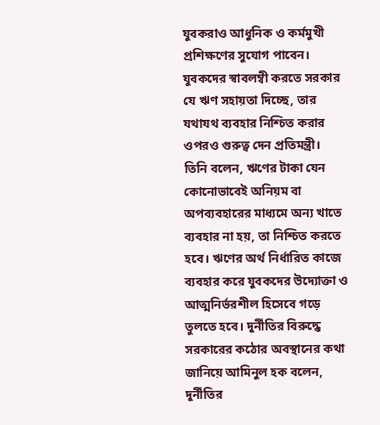যুবকরাও আধুনিক ও কর্মমুখী প্রশিক্ষণের সুযোগ পাবেন। যুবকদের স্বাবলম্বী করতে সরকার যে ঋণ সহায়তা দিচ্ছে, তার যথাযথ ব্যবহার নিশ্চিত করার ওপরও গুরুত্ব দেন প্রতিমন্ত্রী।
তিনি বলেন, ঋণের টাকা যেন কোনোভাবেই অনিয়ম বা অপব্যবহারের মাধ্যমে অন্য খাতে ব্যবহার না হয়, তা নিশ্চিত করতে হবে। ঋণের অর্থ নির্ধারিত কাজে ব্যবহার করে যুবকদের উদ্যোক্তা ও আত্মনির্ভরশীল হিসেবে গড়ে তুলতে হবে। দুর্নীতির বিরুদ্ধে সরকারের কঠোর অবস্থানের কথা জানিয়ে আমিনুল হক বলেন, দুর্নীতির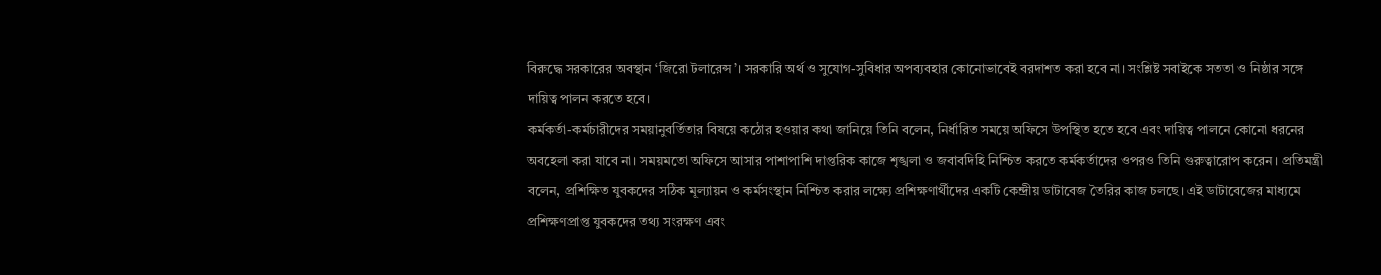বিরুদ্ধে সরকারের অবস্থান ‘জিরো টলারেন্স’। সরকারি অর্থ ও সুযোগ-সুবিধার অপব্যবহার কোনোভাবেই বরদাশত করা হবে না। সংশ্লিষ্ট সবাইকে সততা ও নিষ্ঠার সঙ্গে দায়িত্ব পালন করতে হবে।
কর্মকর্তা-কর্মচারীদের সময়ানুবর্তিতার বিষয়ে কঠোর হওয়ার কথা জানিয়ে তিনি বলেন, নির্ধারিত সময়ে অফিসে উপস্থিত হতে হবে এবং দায়িত্ব পালনে কোনো ধরনের অবহেলা করা যাবে না। সময়মতো অফিসে আসার পাশাপাশি দাপ্তরিক কাজে শৃঙ্খলা ও জবাবদিহি নিশ্চিত করতে কর্মকর্তাদের ওপরও তিনি গুরুত্বারোপ করেন। প্রতিমন্ত্রী বলেন, প্রশিক্ষিত যুবকদের সঠিক মূল্যায়ন ও কর্মসংস্থান নিশ্চিত করার লক্ষ্যে প্রশিক্ষণার্থীদের একটি কেন্দ্রীয় ডাটাবেজ তৈরির কাজ চলছে। এই ডাটাবেজের মাধ্যমে প্রশিক্ষণপ্রাপ্ত যুবকদের তথ্য সংরক্ষণ এবং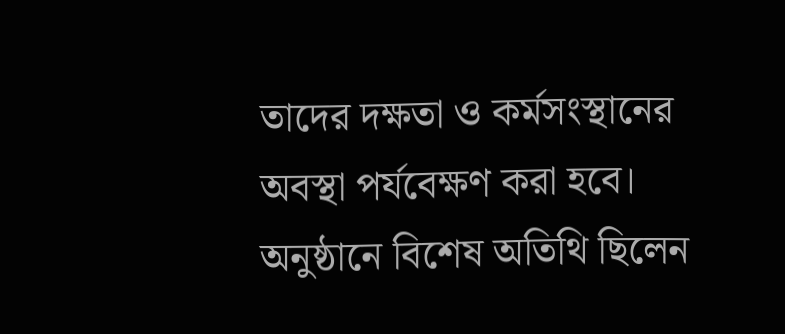তাদের দক্ষতা ও কর্মসংস্থানের অবস্থা পর্যবেক্ষণ করা হবে। অনুষ্ঠানে বিশেষ অতিথি ছিলেন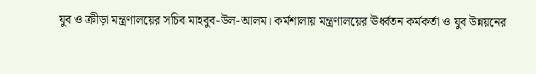যুব ও ক্রীড়া মন্ত্রণালয়ের সচিব মাহবুব-উল-আলম। কর্মশালায় মন্ত্রণালয়ের ঊর্ধ্বতন কর্মকর্তা ও যুব উন্নয়নের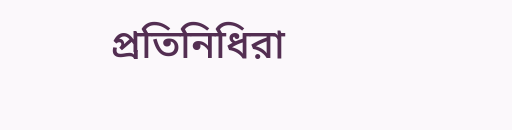প্রতিনিধিরা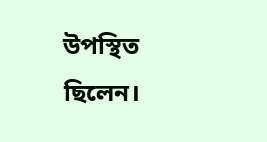উপস্থিত ছিলেন।